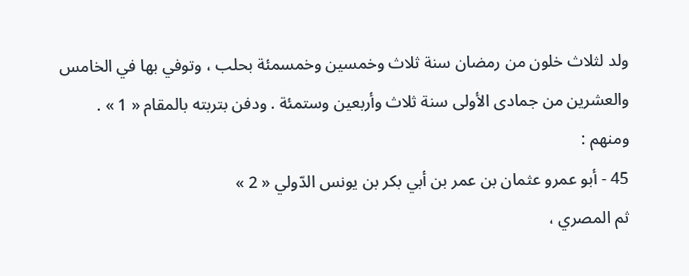ولد لثلاث خلون من رمضان سنة ثلاث وخمسين وخمسمئة بحلب ، وتوفي بها في الخامس والعشرين من جمادى الأولى سنة ثلاث وأربعين وستمئة . ودفن بتربته بالمقام « 1 » .
ومنهم :
45 - أبو عمرو عثمان بن عمر بن أبي بكر بن يونس الدّولي « 2 »
ثم المصري ،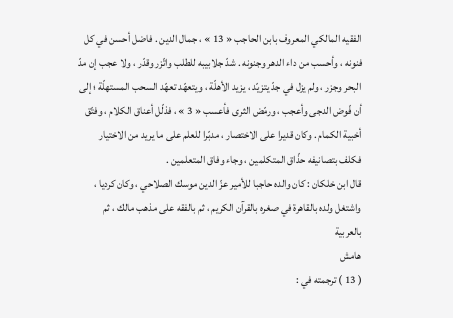الفقيه المالكي المعروف بابن الحاجب « 13 » ، جمال الدين . فاضل أحسن في كل فنونه ، وأحسب من داء الدهر وجنونه . شدّ جلابيبه للطلب واتّزر وقدّر ، ولا عجب إن مدّ البحر وجزر ، ولم يزل في جدّ يتزيّد ، يزيد الأهلّة ، ويتعهّد تعهّد السحب المستهلّة ؛ إلى أن فّوض الدجى وأعجب ، ورمّض الثرى فأعسب « 3 » ، فذلّل أعناق الكلام ، وفتّق أخبية الكمام . وكان قديرا على الاختصار ، مدبّرا للعلم على ما يريد من الاختيار فكلف بتصانيفه حذّاق المتكلمين ، وجاء وفاق المتعلمين .
قال ابن خلكان : كان والده حاجبا للأمير عزّ الدين موسك الصلاحي ، وكان كرديا ، واشتغل ولده بالقاهرة في صغره بالقرآن الكريم ، ثم بالفقه على مذهب مالك ، ثم بالعربية
هامش
( 13 ) ترجمته في :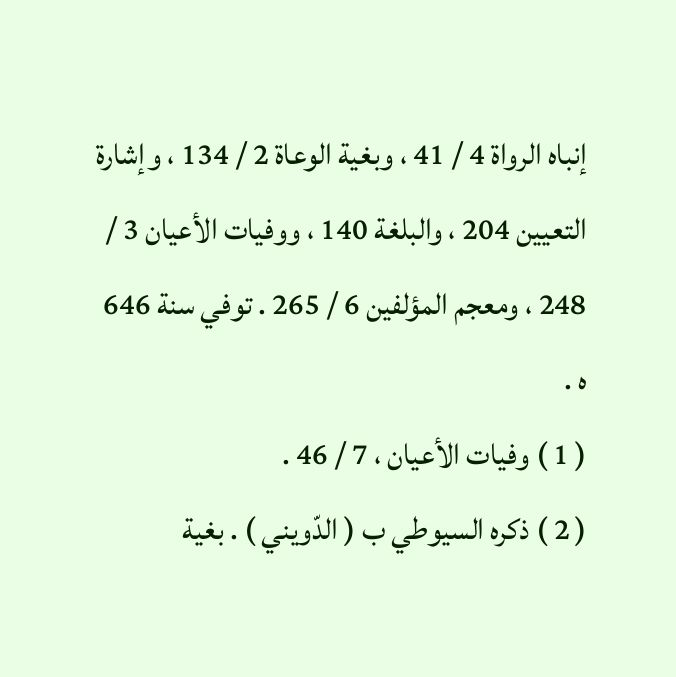إنباه الرواة 4 / 41 ، وبغية الوعاة 2 / 134 ، وإشارة التعيين 204 ، والبلغة 140 ، ووفيات الأعيان 3 / 248 ، ومعجم المؤلفين 6 / 265 . توفي سنة 646 ه .
( 1 ) وفيات الأعيان ، 7 / 46 .
( 2 ) ذكره السيوطي ب ( الدّويني ) . بغية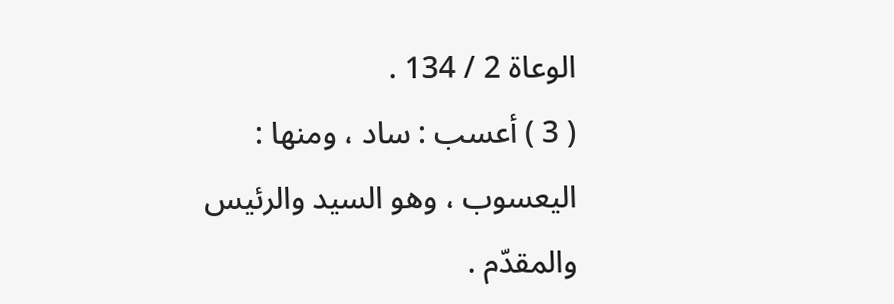الوعاة 2 / 134 .
( 3 ) أعسب : ساد ، ومنها : اليعسوب ، وهو السيد والرئيس والمقدّم .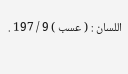اللسان : ( عسب ) 9 / 197 .